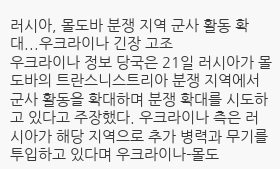러시아, 몰도바 분쟁 지역 군사 활동 확대...우크라이나 긴장 고조
우크라이나 정보 당국은 21일 러시아가 몰도바의 트란스니스트리아 분쟁 지역에서 군사 활동을 확대하며 분쟁 확대를 시도하고 있다고 주장했다. 우크라이나 측은 러시아가 해당 지역으로 추가 병력과 무기를 투입하고 있다며 우크라이나-몰도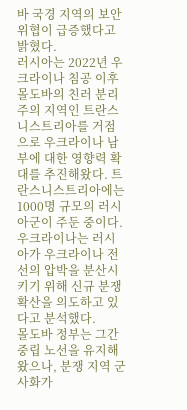바 국경 지역의 보안 위협이 급증했다고 밝혔다.
러시아는 2022년 우크라이나 침공 이후 몰도바의 친러 분리주의 지역인 트란스니스트리아를 거점으로 우크라이나 남부에 대한 영향력 확대를 추진해왔다. 트란스니스트리아에는 1000명 규모의 러시아군이 주둔 중이다. 우크라이나는 러시아가 우크라이나 전선의 압박을 분산시키기 위해 신규 분쟁 확산을 의도하고 있다고 분석했다.
몰도바 정부는 그간 중립 노선을 유지해왔으나, 분쟁 지역 군사화가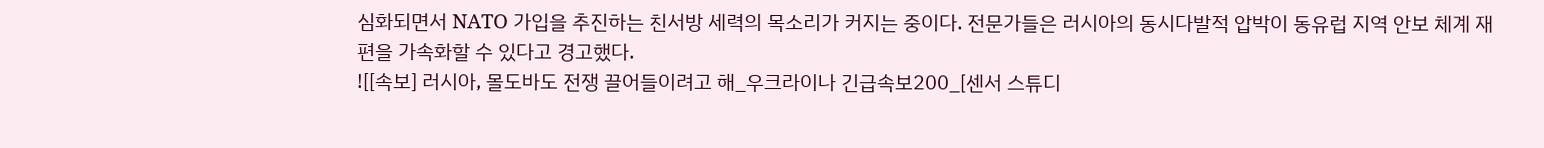심화되면서 NATO 가입을 추진하는 친서방 세력의 목소리가 커지는 중이다. 전문가들은 러시아의 동시다발적 압박이 동유럽 지역 안보 체계 재편을 가속화할 수 있다고 경고했다.
![[속보] 러시아, 몰도바도 전쟁 끌어들이려고 해_우크라이나 긴급속보200_[센서 스튜디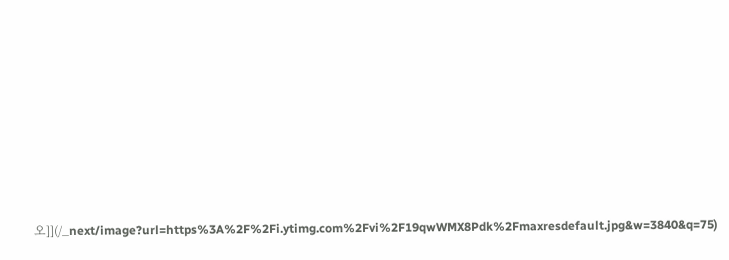오]](/_next/image?url=https%3A%2F%2Fi.ytimg.com%2Fvi%2F19qwWMX8Pdk%2Fmaxresdefault.jpg&w=3840&q=75)